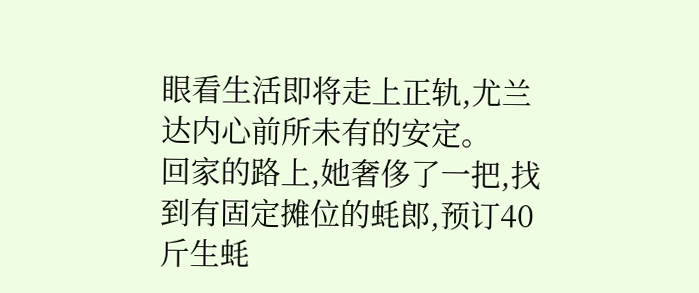眼看生活即将走上正轨,尤兰达内心前所未有的安定。
回家的路上,她奢侈了一把,找到有固定摊位的蚝郎,预订40斤生蚝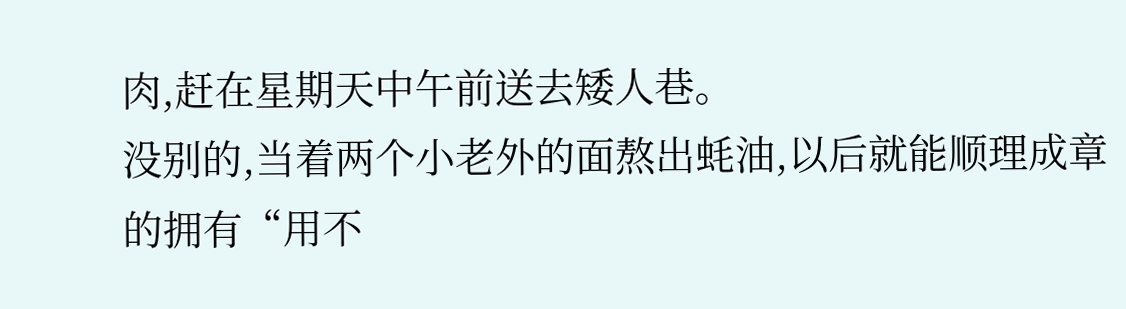肉,赶在星期天中午前送去矮人巷。
没别的,当着两个小老外的面熬出蚝油,以后就能顺理成章的拥有“用不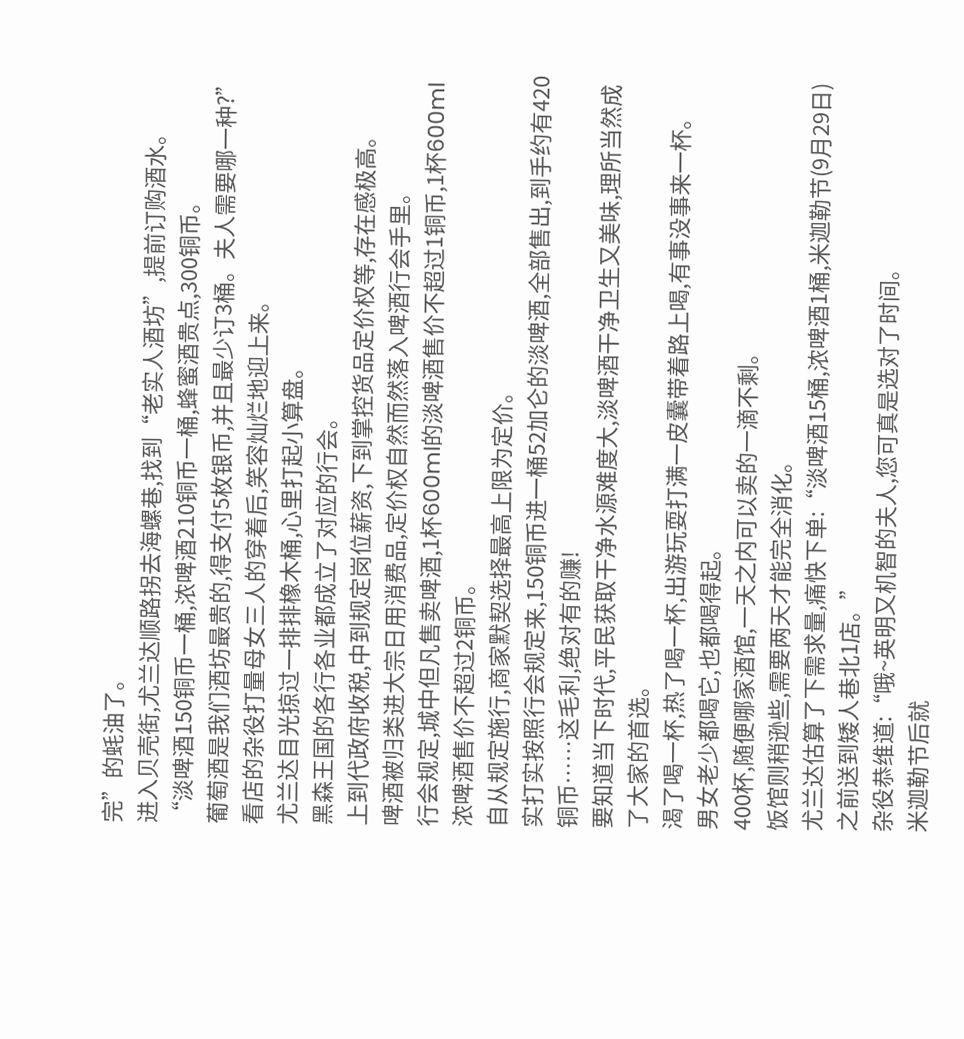完”的蚝油了。
进入贝壳街,尤兰达顺路拐去海螺巷,找到“老实人酒坊”,提前订购酒水。
“淡啤酒150铜币一桶,浓啤酒210铜币一桶,蜂蜜酒贵点,300铜币。
葡萄酒是我们酒坊最贵的,得支付5枚银币,并且最少订3桶。夫人需要哪一种?”
看店的杂役打量母女三人的穿着后,笑容灿烂地迎上来。
尤兰达目光掠过一排排橡木桶,心里打起小算盘。
黑森王国的各行各业都成立了对应的行会。
上到代政府收税,中到规定岗位薪资,下到掌控货品定价权等,存在感极高。
啤酒被归类进大宗日用消费品,定价权自然而然落入啤酒行会手里。
行会规定,城中但凡售卖啤酒,1杯600ml的淡啤酒售价不超过1铜币,1杯600ml浓啤酒售价不超过2铜币。
自从规定施行,商家默契选择最高上限为定价。
实打实按照行会规定来,150铜币进一桶52加仑的淡啤酒,全部售出,到手约有420铜币……这毛利,绝对有的赚!
要知道当下时代,平民获取干净水源难度大,淡啤酒干净卫生又美味,理所当然成了大家的首选。
渴了喝一杯,热了喝一杯,出游玩耍打满一皮囊带着路上喝,有事没事来一杯。
男女老少都喝它,也都喝得起。
400杯,随便哪家酒馆,一天之内可以卖的一滴不剩。
饭馆则稍逊些,需要两天才能完全消化。
尤兰达估算了下需求量,痛快下单:“淡啤酒15桶,浓啤酒1桶,米迦勒节(9月29日)之前送到矮人巷北1店。”
杂役恭维道:“哦~英明又机智的夫人,您可真是选对了时间。
米迦勒节后就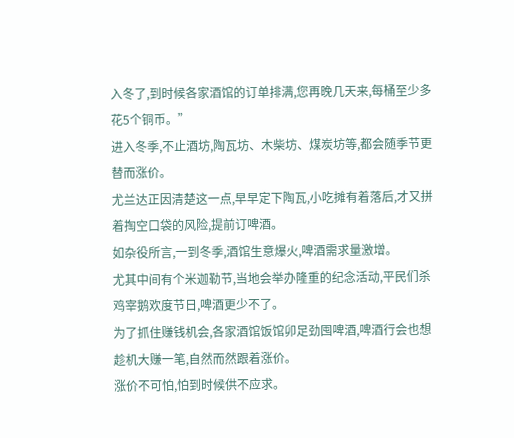入冬了,到时候各家酒馆的订单排满,您再晚几天来,每桶至少多花5个铜币。”
进入冬季,不止酒坊,陶瓦坊、木柴坊、煤炭坊等,都会随季节更替而涨价。
尤兰达正因清楚这一点,早早定下陶瓦,小吃摊有着落后,才又拼着掏空口袋的风险,提前订啤酒。
如杂役所言,一到冬季,酒馆生意爆火,啤酒需求量激增。
尤其中间有个米迦勒节,当地会举办隆重的纪念活动,平民们杀鸡宰鹅欢度节日,啤酒更少不了。
为了抓住赚钱机会,各家酒馆饭馆卯足劲囤啤酒,啤酒行会也想趁机大赚一笔,自然而然跟着涨价。
涨价不可怕,怕到时候供不应求。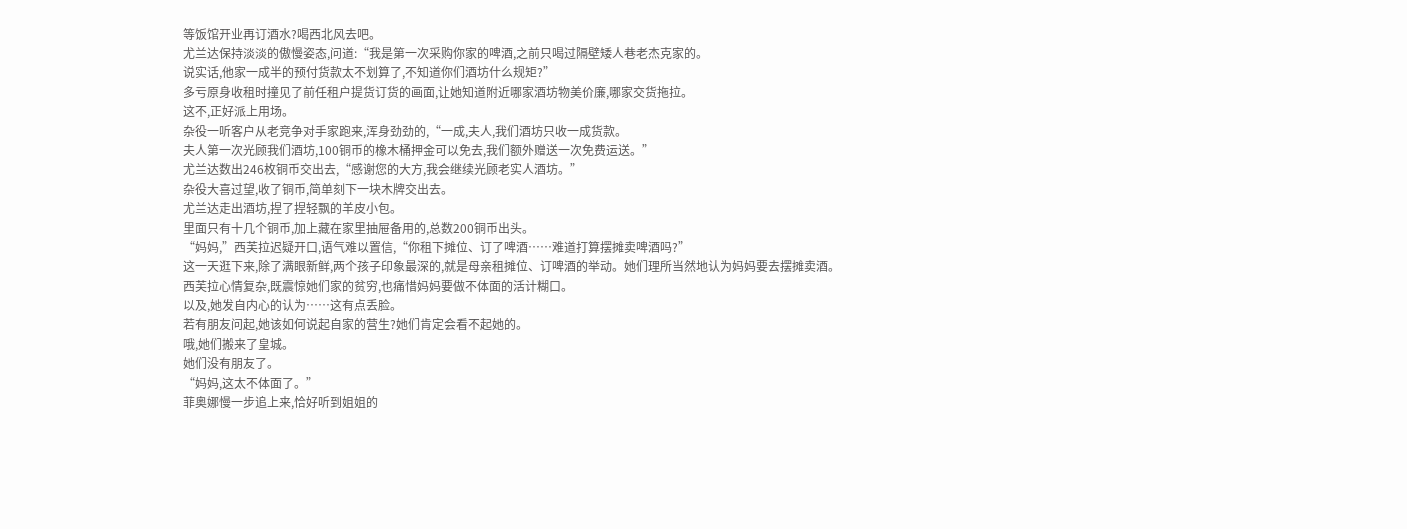等饭馆开业再订酒水?喝西北风去吧。
尤兰达保持淡淡的傲慢姿态,问道:“我是第一次采购你家的啤酒,之前只喝过隔壁矮人巷老杰克家的。
说实话,他家一成半的预付货款太不划算了,不知道你们酒坊什么规矩?”
多亏原身收租时撞见了前任租户提货订货的画面,让她知道附近哪家酒坊物美价廉,哪家交货拖拉。
这不,正好派上用场。
杂役一听客户从老竞争对手家跑来,浑身劲劲的,“一成,夫人,我们酒坊只收一成货款。
夫人第一次光顾我们酒坊,100铜币的橡木桶押金可以免去,我们额外赠送一次免费运送。”
尤兰达数出246枚铜币交出去,“感谢您的大方,我会继续光顾老实人酒坊。”
杂役大喜过望,收了铜币,简单刻下一块木牌交出去。
尤兰达走出酒坊,捏了捏轻飘的羊皮小包。
里面只有十几个铜币,加上藏在家里抽屉备用的,总数200铜币出头。
“妈妈,”西芙拉迟疑开口,语气难以置信,“你租下摊位、订了啤酒……难道打算摆摊卖啤酒吗?”
这一天逛下来,除了满眼新鲜,两个孩子印象最深的,就是母亲租摊位、订啤酒的举动。她们理所当然地认为妈妈要去摆摊卖酒。
西芙拉心情复杂,既震惊她们家的贫穷,也痛惜妈妈要做不体面的活计糊口。
以及,她发自内心的认为……这有点丢脸。
若有朋友问起,她该如何说起自家的营生?她们肯定会看不起她的。
哦,她们搬来了皇城。
她们没有朋友了。
“妈妈,这太不体面了。”
菲奥娜慢一步追上来,恰好听到姐姐的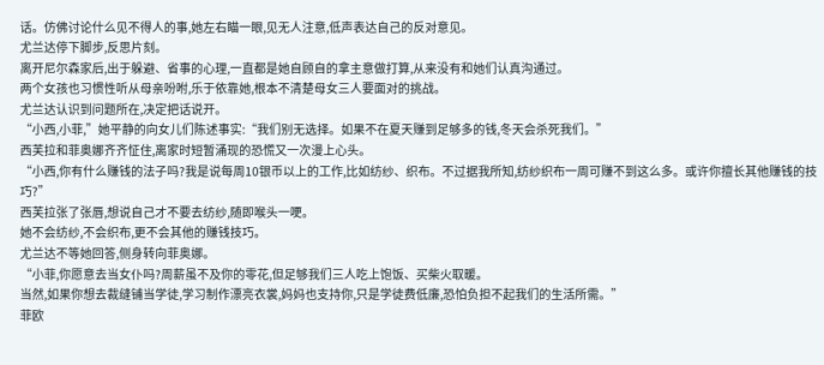话。仿佛讨论什么见不得人的事,她左右瞄一眼,见无人注意,低声表达自己的反对意见。
尤兰达停下脚步,反思片刻。
离开尼尔森家后,出于躲避、省事的心理,一直都是她自顾自的拿主意做打算,从来没有和她们认真沟通过。
两个女孩也习惯性听从母亲吩咐,乐于依靠她,根本不清楚母女三人要面对的挑战。
尤兰达认识到问题所在,决定把话说开。
“小西,小菲,”她平静的向女儿们陈述事实:“我们别无选择。如果不在夏天赚到足够多的钱,冬天会杀死我们。”
西芙拉和菲奥娜齐齐怔住,离家时短暂涌现的恐慌又一次漫上心头。
“小西,你有什么赚钱的法子吗?我是说每周10银币以上的工作,比如纺纱、织布。不过据我所知,纺纱织布一周可赚不到这么多。或许你擅长其他赚钱的技巧?”
西芙拉张了张唇,想说自己才不要去纺纱,随即喉头一哽。
她不会纺纱,不会织布,更不会其他的赚钱技巧。
尤兰达不等她回答,侧身转向菲奥娜。
“小菲,你愿意去当女仆吗?周薪虽不及你的零花,但足够我们三人吃上饱饭、买柴火取暖。
当然,如果你想去裁缝铺当学徒,学习制作漂亮衣裳,妈妈也支持你,只是学徒费低廉,恐怕负担不起我们的生活所需。”
菲欧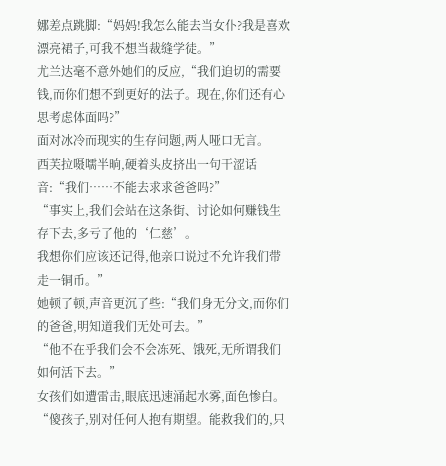娜差点跳脚:“妈妈!我怎么能去当女仆?我是喜欢漂亮裙子,可我不想当裁缝学徒。”
尤兰达毫不意外她们的反应,“我们迫切的需要钱,而你们想不到更好的法子。现在,你们还有心思考虑体面吗?”
面对冰冷而现实的生存问题,两人哑口无言。
西芙拉嗫嚅半晌,硬着头皮挤出一句干涩话音:“我们……不能去求求爸爸吗?”
“事实上,我们会站在这条街、讨论如何赚钱生存下去,多亏了他的‘仁慈’。
我想你们应该还记得,他亲口说过不允许我们带走一铜币。”
她顿了顿,声音更沉了些:“我们身无分文,而你们的爸爸,明知道我们无处可去。”
“他不在乎我们会不会冻死、饿死,无所谓我们如何活下去。”
女孩们如遭雷击,眼底迅速涌起水雾,面色惨白。
“傻孩子,别对任何人抱有期望。能救我们的,只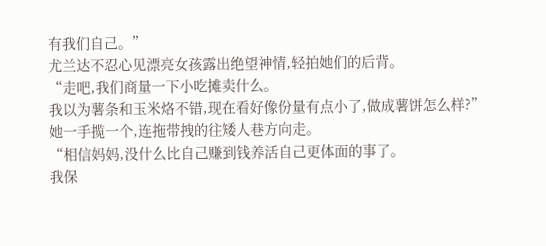有我们自己。”
尤兰达不忍心见漂亮女孩露出绝望神情,轻拍她们的后背。
“走吧,我们商量一下小吃摊卖什么。
我以为薯条和玉米烙不错,现在看好像份量有点小了,做成薯饼怎么样?”
她一手揽一个,连拖带拽的往矮人巷方向走。
“相信妈妈,没什么比自己赚到钱养活自己更体面的事了。
我保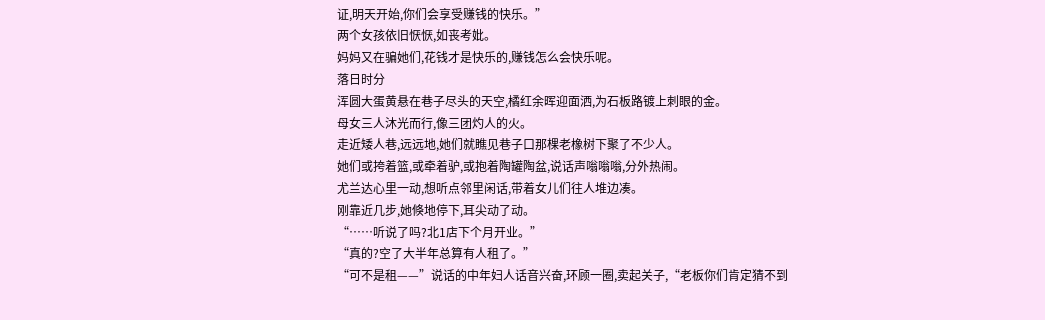证,明天开始,你们会享受赚钱的快乐。”
两个女孩依旧恹恹,如丧考妣。
妈妈又在骗她们,花钱才是快乐的,赚钱怎么会快乐呢。
落日时分
浑圆大蛋黄悬在巷子尽头的天空,橘红余晖迎面洒,为石板路镀上刺眼的金。
母女三人沐光而行,像三团灼人的火。
走近矮人巷,远远地,她们就瞧见巷子口那棵老橡树下聚了不少人。
她们或挎着篮,或牵着驴,或抱着陶罐陶盆,说话声嗡嗡嗡,分外热闹。
尤兰达心里一动,想听点邻里闲话,带着女儿们往人堆边凑。
刚靠近几步,她倏地停下,耳尖动了动。
“……听说了吗?北1店下个月开业。”
“真的?空了大半年总算有人租了。”
“可不是租——”说话的中年妇人话音兴奋,环顾一圈,卖起关子,“老板你们肯定猜不到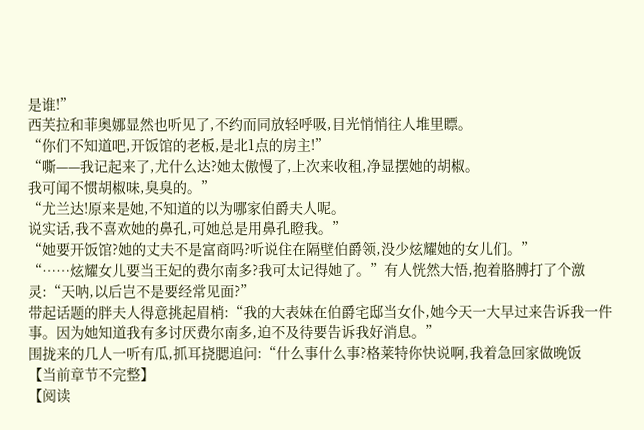是谁!”
西芙拉和菲奥娜显然也听见了,不约而同放轻呼吸,目光悄悄往人堆里瞟。
“你们不知道吧,开饭馆的老板,是北1点的房主!”
“嘶——我记起来了,尤什么达?她太傲慢了,上次来收租,净显摆她的胡椒。
我可闻不惯胡椒味,臭臭的。”
“尤兰达!原来是她,不知道的以为哪家伯爵夫人呢。
说实话,我不喜欢她的鼻孔,可她总是用鼻孔瞪我。”
“她要开饭馆?她的丈夫不是富商吗?听说住在隔壁伯爵领,没少炫耀她的女儿们。”
“……炫耀女儿要当王妃的费尔南多?我可太记得她了。”有人恍然大悟,抱着胳膊打了个激灵:“天呐,以后岂不是要经常见面?”
带起话题的胖夫人得意挑起眉梢:“我的大表妹在伯爵宅邸当女仆,她今天一大早过来告诉我一件事。因为她知道我有多讨厌费尔南多,迫不及待要告诉我好消息。”
围拢来的几人一听有瓜,抓耳挠腮追问:“什么事什么事?格莱特你快说啊,我着急回家做晚饭
【当前章节不完整】
【阅读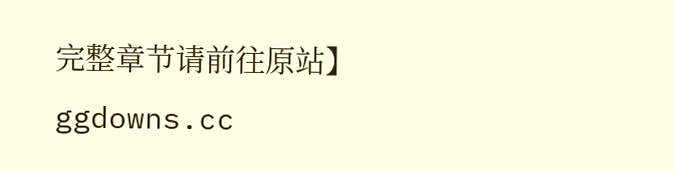完整章节请前往原站】
ggdowns.cc